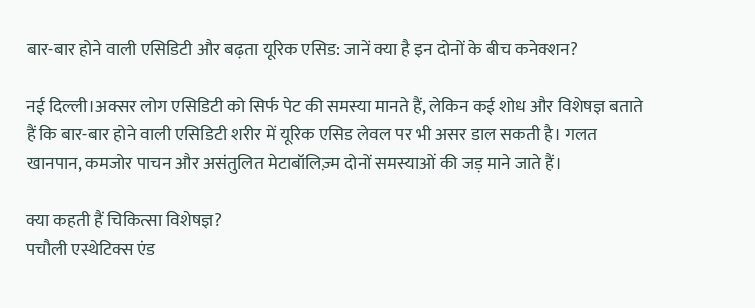बार-बार होने वाली एसिडिटी और बढ़ता यूरिक एसिड: जानें क्या है इन दोनों के बीच कनेक्शन?

नई दिल्ली।अक्सर लोग एसिडिटी को सिर्फ पेट की समस्या मानते हैं, लेकिन कई शोध और विशेषज्ञ बताते हैं कि बार-बार होने वाली एसिडिटी शरीर में यूरिक एसिड लेवल पर भी असर डाल सकती है। गलत खानपान, कमजोर पाचन और असंतुलित मेटाबॉलिज़्म दोनों समस्याओं की जड़ माने जाते हैं।

क्या कहती हैं चिकित्सा विशेषज्ञ?
पचौली एस्थेटिक्स एंड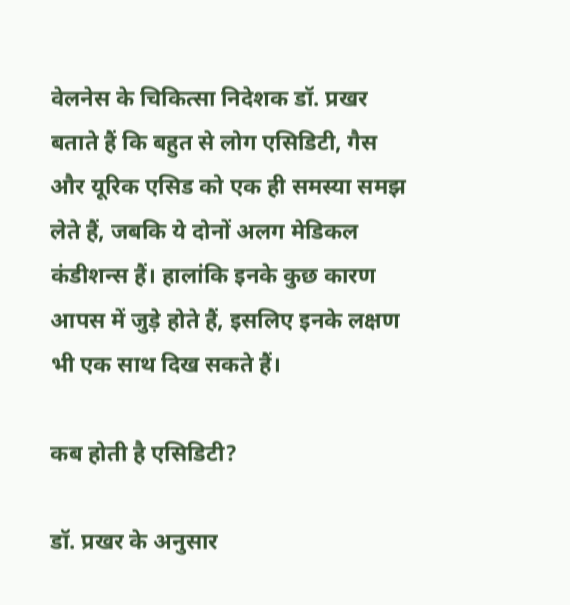वेलनेस के चिकित्सा निदेशक डॉ. प्रखर बताते हैं कि बहुत से लोग एसिडिटी, गैस और यूरिक एसिड को एक ही समस्या समझ लेते हैं, जबकि ये दोनों अलग मेडिकल कंडीशन्स हैं। हालांकि इनके कुछ कारण आपस में जुड़े होते हैं, इसलिए इनके लक्षण भी एक साथ दिख सकते हैं।

कब होती है एसिडिटी?

डॉ. प्रखर के अनुसार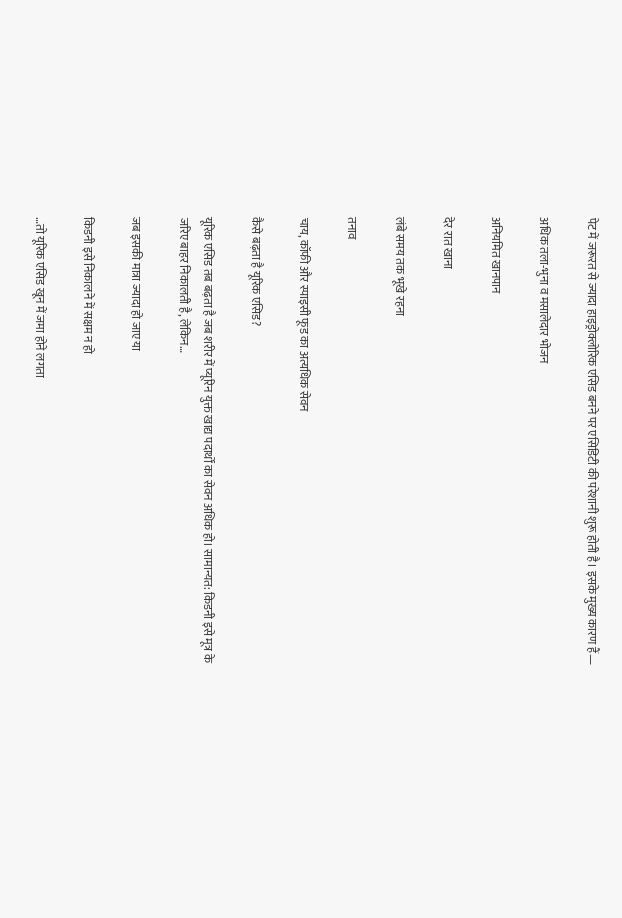पेट में जरूरत से ज्यादा हाइड्रोक्लोरिक एसिड बनने पर एसिडिटी की परेशानी शुरू होती है। इसके मुख्य कारण हैं—

अधिक तला-भुना व मसालेदार भोजन

अनियमित खानपान

देर रात खाना

लंबे समय तक भूखे रहना

तनाव

चाय, कॉफी और स्पाइसी फूड का अत्यधिक सेवन

कैसे बढ़ता है यूरिक एसिड?

यूरिक एसिड तब बढ़ता है जब शरीर में प्यूरिन युक्त खाद्य पदार्थों का सेवन अधिक हो। सामान्यत: किडनी इसे मूत्र के जरिए बाहर निकालती है, लेकिन…

जब इसकी मात्रा ज्यादा हो जाए या

किडनी इसे निकालने में सक्षम न हो

…तो यूरिक एसिड खून में जमा होने लगता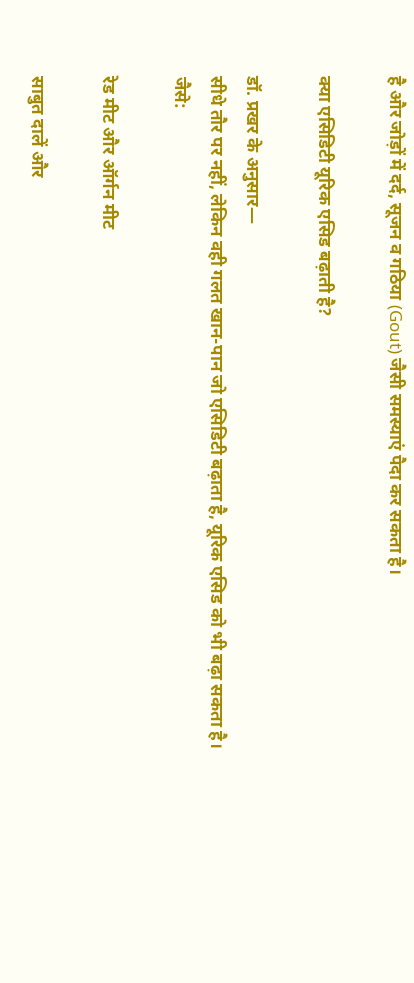है और जोड़ों में दर्द, सूजन व गठिया (Gout) जैसी समस्याएं पैदा कर सकता है।

क्या एसिडिटी यूरिक एसिड बढ़ाती है?

डॉ. प्रखर के अनुसार—
सीधे तौर पर नहीं, लेकिन वही गलत खान-पान जो एसिडिटी बढ़ाता है, यूरिक एसिड को भी बढ़ा सकता है।
जैसे:

रेड मीट और ऑर्गन मीट

साबुत दालें और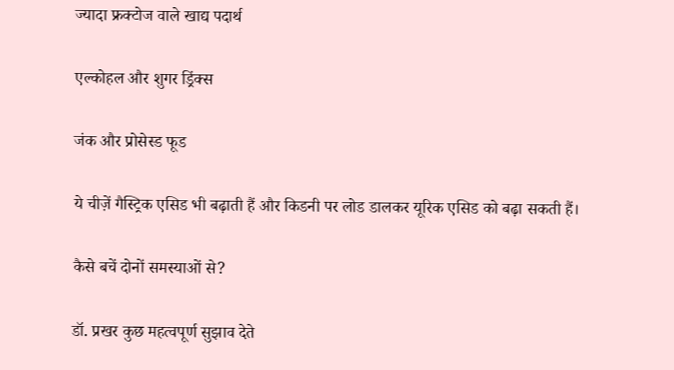ज्यादा फ्रक्टोज वाले खाद्य पदार्थ

एल्कोहल और शुगर ड्रिंक्स

जंक और प्रोसेस्ड फूड

ये चीज़ें गैस्ट्रिक एसिड भी बढ़ाती हैं और किडनी पर लोड डालकर यूरिक एसिड को बढ़ा सकती हैं।

कैसे बचें दोनों समस्याओं से?

डॉ. प्रखर कुछ महत्वपूर्ण सुझाव देते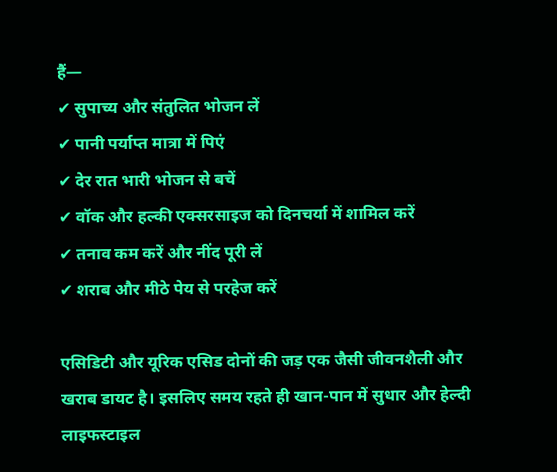हैं—
✔ सुपाच्य और संतुलित भोजन लें
✔ पानी पर्याप्त मात्रा में पिएं
✔ देर रात भारी भोजन से बचें
✔ वॉक और हल्की एक्सरसाइज को दिनचर्या में शामिल करें
✔ तनाव कम करें और नींद पूरी लें
✔ शराब और मीठे पेय से परहेज करें

एसिडिटी और यूरिक एसिड दोनों की जड़ एक जैसी जीवनशैली और खराब डायट है। इसलिए समय रहते ही खान-पान में सुधार और हेल्दी लाइफस्टाइल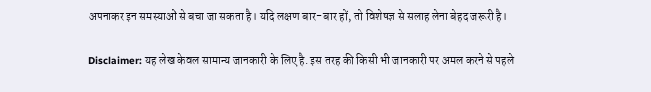अपनाकर इन समस्याओं से बचा जा सकता है। यदि लक्षण बार-बार हों, तो विशेषज्ञ से सलाह लेना बेहद जरूरी है।

Disclaimer: यह लेख केवल सामान्य जानकारी के लिए है. इस तरह की किसी भी जानकारी पर अमल करने से पहले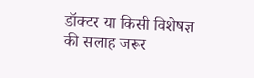डॉक्टर या किसी विशेषज्ञ की सलाह जरूर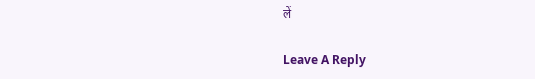लें

Leave A Reply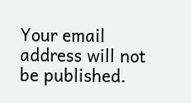Your email address will not be published.